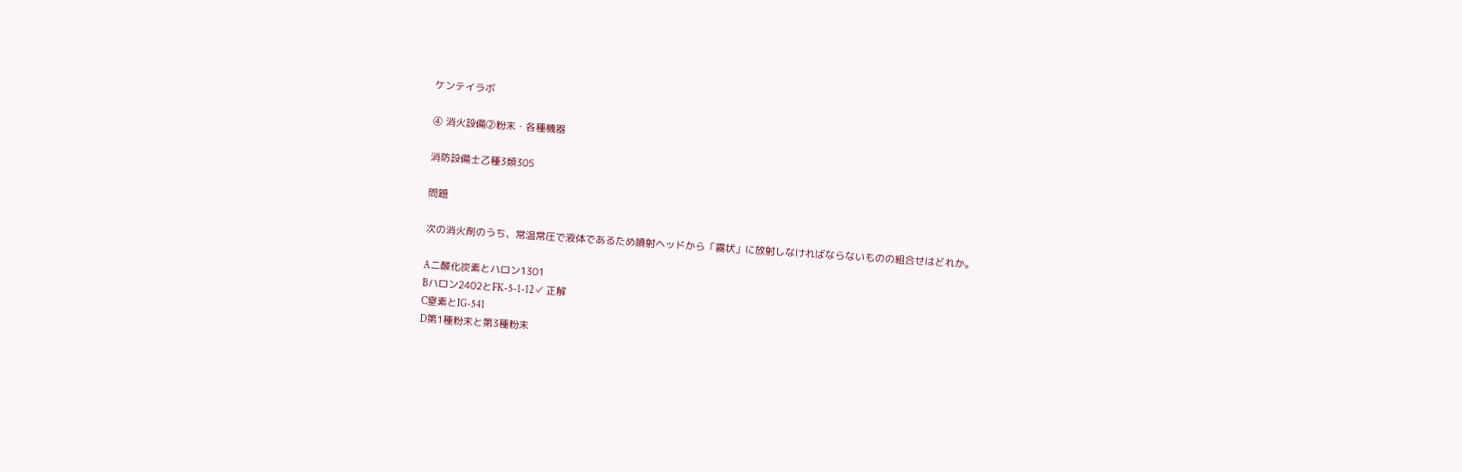ケンテイラボ

④ 消火設備②粉末・各種機器

消防設備士乙種3類305

問題

次の消火剤のうち、常温常圧で液体であるため噴射ヘッドから「霧状」に放射しなければならないものの組合せはどれか。

A二酸化炭素とハロン1301
Bハロン2402とFK-5-1-12✓ 正解
C窒素とIG-541
D第1種粉末と第3種粉末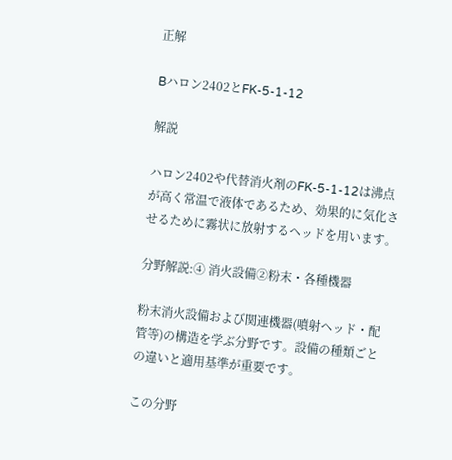正解

Bハロン2402とFK-5-1-12

解説

ハロン2402や代替消火剤のFK-5-1-12は沸点が高く常温で液体であるため、効果的に気化させるために霧状に放射するヘッドを用います。

分野解説:④ 消火設備②粉末・各種機器

粉末消火設備および関連機器(噴射ヘッド・配管等)の構造を学ぶ分野です。設備の種類ごとの違いと適用基準が重要です。

この分野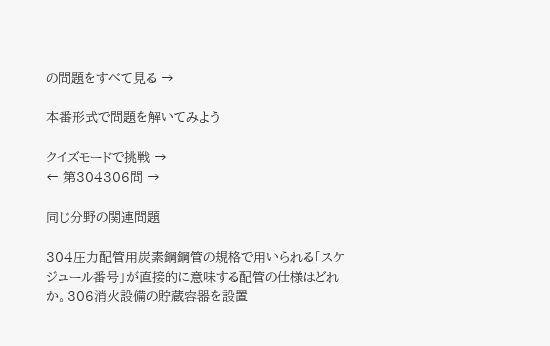の問題をすべて見る →

本番形式で問題を解いてみよう

クイズモードで挑戦 →
← 第304306問 →

同じ分野の関連問題

304圧力配管用炭素鋼鋼管の規格で用いられる「スケジュール番号」が直接的に意味する配管の仕様はどれか。306消火設備の貯蔵容器を設置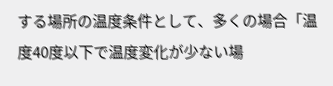する場所の温度条件として、多くの場合「温度40度以下で温度変化が少ない場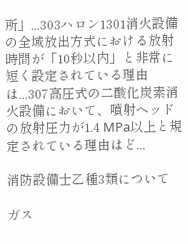所」...303ハロン1301消火設備の全域放出方式における放射時間が「10秒以内」と非常に短く設定されている理由は...307高圧式の二酸化炭素消火設備において、噴射ヘッドの放射圧力が1.4 MPa以上と規定されている理由はど...

消防設備士乙種3類について

ガス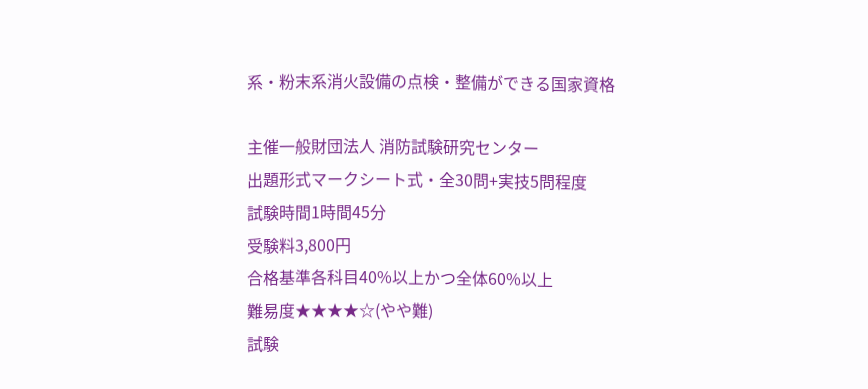系・粉末系消火設備の点検・整備ができる国家資格

主催一般財団法人 消防試験研究センター
出題形式マークシート式・全30問+実技5問程度
試験時間1時間45分
受験料3,800円
合格基準各科目40%以上かつ全体60%以上
難易度★★★★☆(やや難)
試験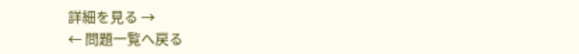詳細を見る →
← 問題一覧へ戻る